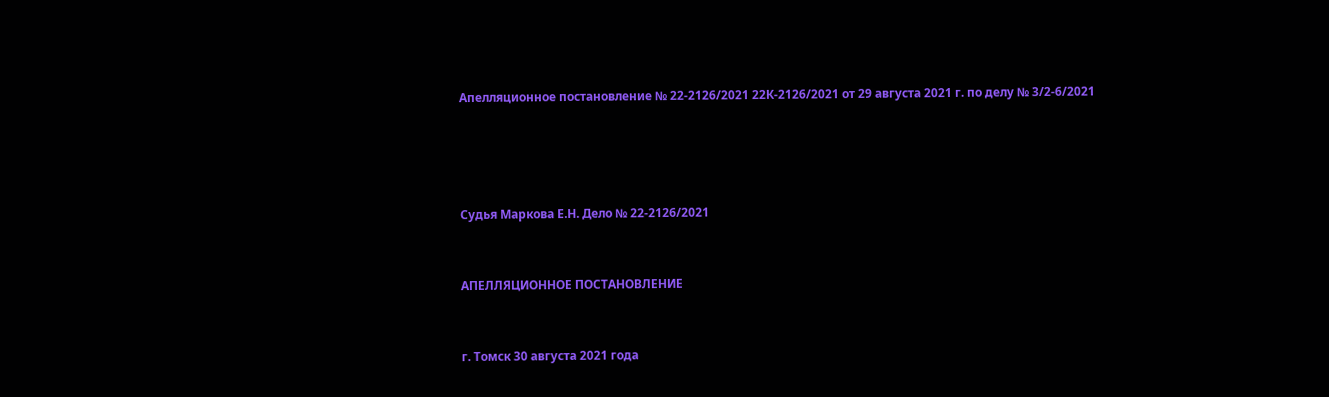Апелляционное постановление № 22-2126/2021 22К-2126/2021 от 29 августа 2021 г. по делу № 3/2-6/2021




Судья Маркова Е.Н. Дело № 22-2126/2021


АПЕЛЛЯЦИОННОЕ ПОСТАНОВЛЕНИЕ


г. Томск 30 августа 2021 года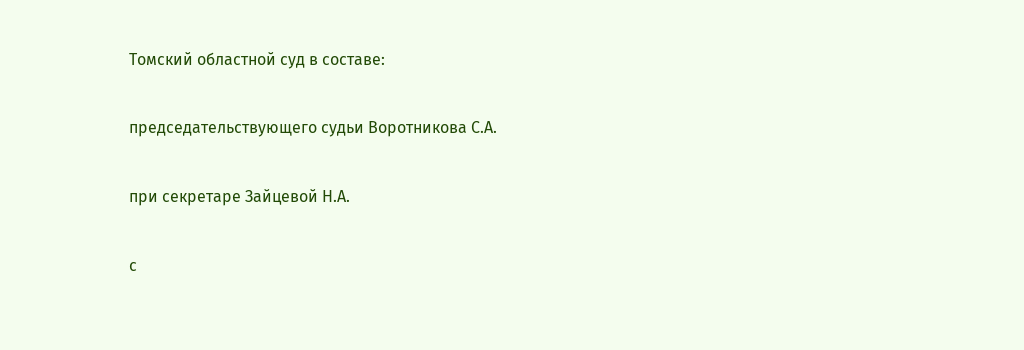Томский областной суд в составе:

председательствующего судьи Воротникова С.А.

при секретаре Зайцевой Н.А.

с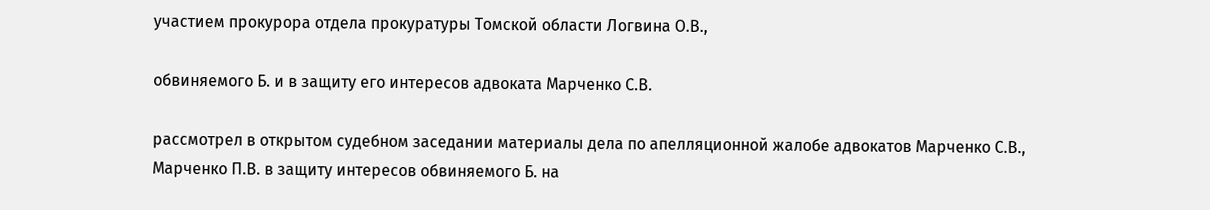участием прокурора отдела прокуратуры Томской области Логвина О.В.,

обвиняемого Б. и в защиту его интересов адвоката Марченко С.В.

рассмотрел в открытом судебном заседании материалы дела по апелляционной жалобе адвокатов Марченко С.В., Марченко П.В. в защиту интересов обвиняемого Б. на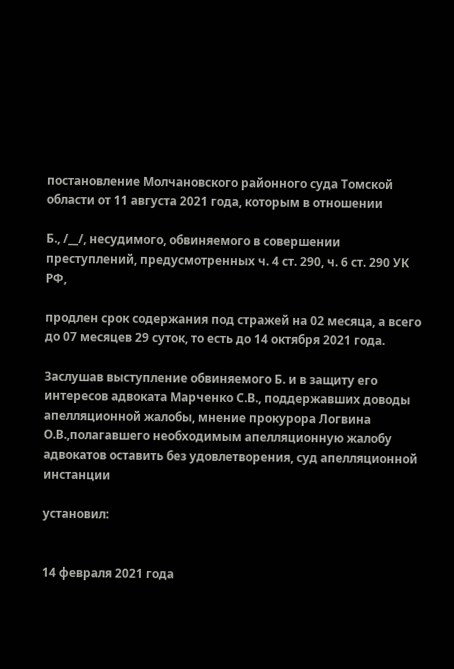постановление Молчановского районного суда Томской области от 11 августа 2021 года, которым в отношении

Б., /__/, несудимого, обвиняемого в совершении преступлений, предусмотренных ч. 4 ст. 290, ч. 6 ст. 290 УК РФ,

продлен срок содержания под стражей на 02 месяца, а всего до 07 месяцев 29 суток, то есть до 14 октября 2021 года.

Заслушав выступление обвиняемого Б. и в защиту его интересов адвоката Марченко С.В., поддержавших доводы апелляционной жалобы, мнение прокурора Логвина О.В.,полагавшего необходимым апелляционную жалобу адвокатов оставить без удовлетворения, суд апелляционной инстанции

установил:


14 февраля 2021 года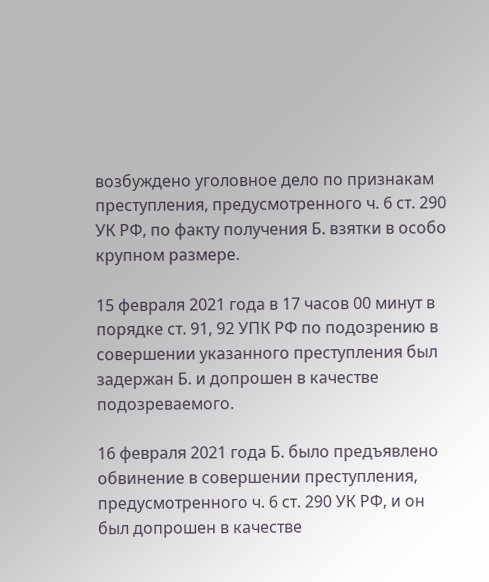возбуждено уголовное дело по признакам преступления, предусмотренного ч. 6 ст. 290 УК РФ, по факту получения Б. взятки в особо крупном размере.

15 февраля 2021 года в 17 часов 00 минут в порядке ст. 91, 92 УПК РФ по подозрению в совершении указанного преступления был задержан Б. и допрошен в качестве подозреваемого.

16 февраля 2021 года Б. было предъявлено обвинение в совершении преступления, предусмотренного ч. 6 ст. 290 УК РФ, и он был допрошен в качестве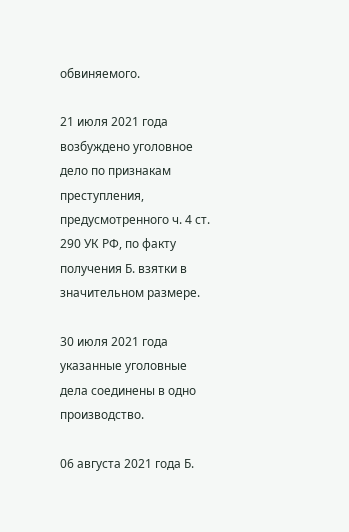обвиняемого.

21 июля 2021 года возбуждено уголовное дело по признакам преступления, предусмотренного ч. 4 ст. 290 УК РФ, по факту получения Б. взятки в значительном размере.

30 июля 2021 года указанные уголовные дела соединены в одно производство.

06 августа 2021 года Б.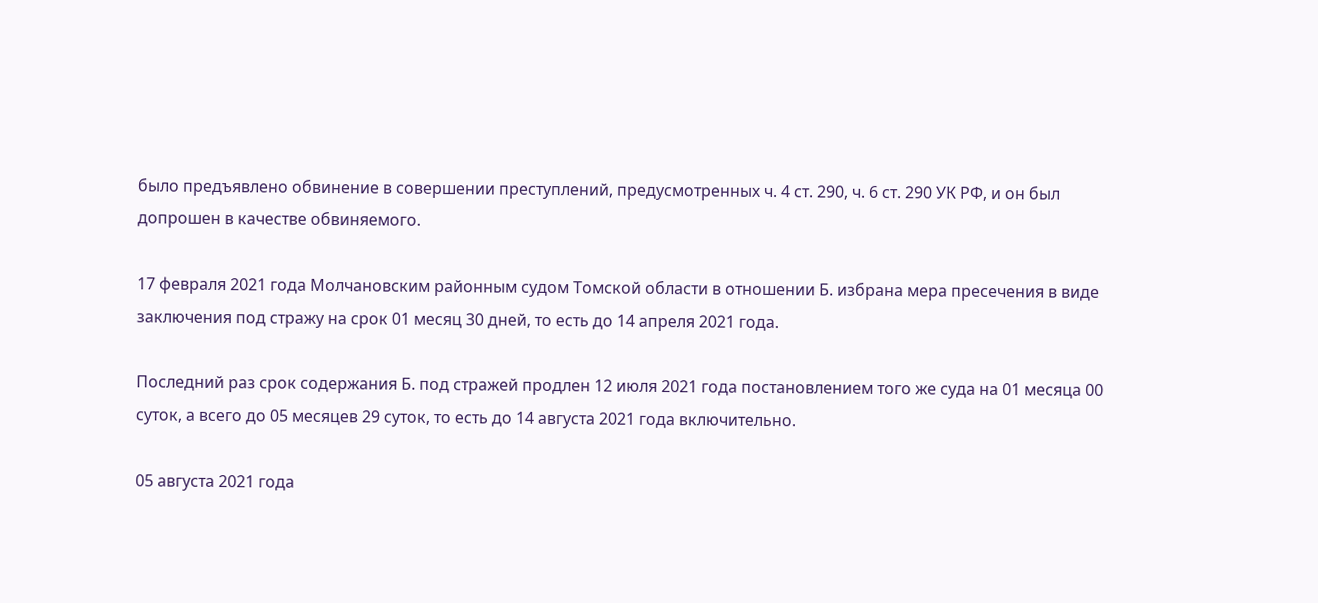было предъявлено обвинение в совершении преступлений, предусмотренных ч. 4 ст. 290, ч. 6 ст. 290 УК РФ, и он был допрошен в качестве обвиняемого.

17 февраля 2021 года Молчановским районным судом Томской области в отношении Б. избрана мера пресечения в виде заключения под стражу на срок 01 месяц 30 дней, то есть до 14 апреля 2021 года.

Последний раз срок содержания Б. под стражей продлен 12 июля 2021 года постановлением того же суда на 01 месяца 00 суток, а всего до 05 месяцев 29 суток, то есть до 14 августа 2021 года включительно.

05 августа 2021 года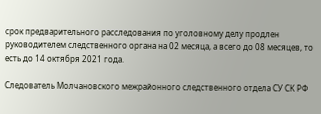срок предварительного расследования по уголовному делу продлен руководителем следственного органа на 02 месяца, а всего до 08 месяцев, то есть до 14 октября 2021 года.

Следователь Молчановского межрайонного следственного отдела СУ СК РФ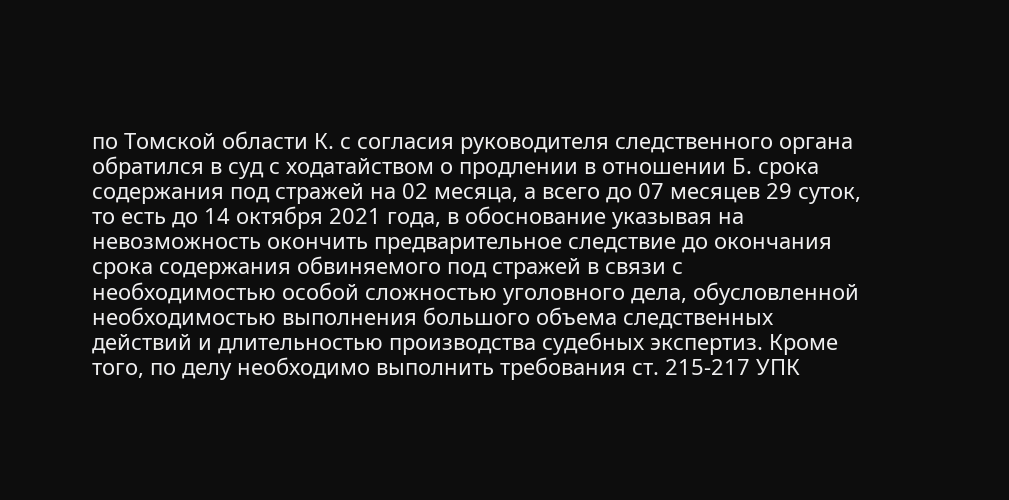по Томской области К. с согласия руководителя следственного органа обратился в суд с ходатайством о продлении в отношении Б. срока содержания под стражей на 02 месяца, а всего до 07 месяцев 29 суток, то есть до 14 октября 2021 года, в обоснование указывая на невозможность окончить предварительное следствие до окончания срока содержания обвиняемого под стражей в связи с необходимостью особой сложностью уголовного дела, обусловленной необходимостью выполнения большого объема следственных действий и длительностью производства судебных экспертиз. Кроме того, по делу необходимо выполнить требования ст. 215-217 УПК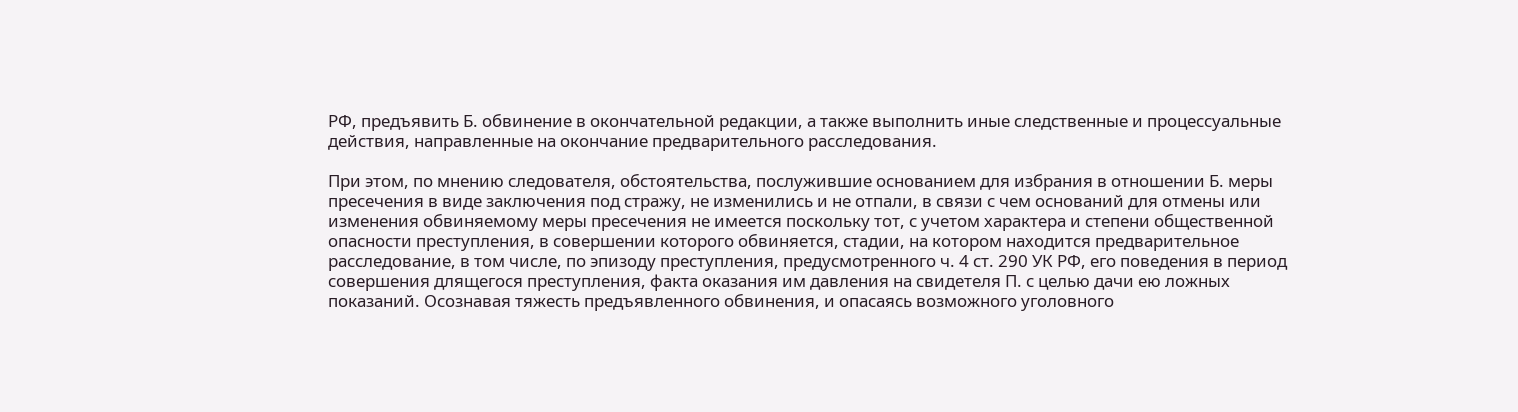РФ, предъявить Б. обвинение в окончательной редакции, а также выполнить иные следственные и процессуальные действия, направленные на окончание предварительного расследования.

При этом, по мнению следователя, обстоятельства, послужившие основанием для избрания в отношении Б. меры пресечения в виде заключения под стражу, не изменились и не отпали, в связи с чем оснований для отмены или изменения обвиняемому меры пресечения не имеется поскольку тот, с учетом характера и степени общественной опасности преступления, в совершении которого обвиняется, стадии, на котором находится предварительное расследование, в том числе, по эпизоду преступления, предусмотренного ч. 4 ст. 290 УК РФ, его поведения в период совершения длящегося преступления, факта оказания им давления на свидетеля П. с целью дачи ею ложных показаний. Осознавая тяжесть предъявленного обвинения, и опасаясь возможного уголовного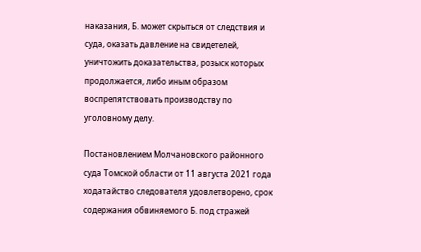наказания, Б. может скрыться от следствия и суда, оказать давление на свидетелей, уничтожить доказательства, розыск которых продолжается, либо иным образом воспрепятствовать производству по уголовному делу.

Постановлением Молчановского районного суда Томской области от 11 августа 2021 года ходатайство следователя удовлетворено, срок содержания обвиняемого Б. под стражей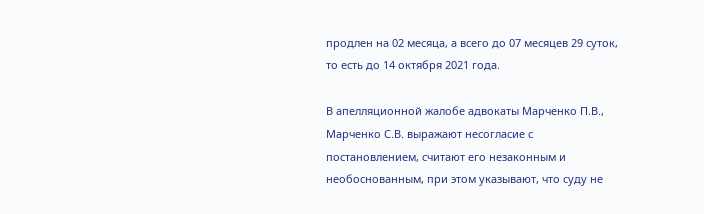продлен на 02 месяца, а всего до 07 месяцев 29 суток, то есть до 14 октября 2021 года.

В апелляционной жалобе адвокаты Марченко П.В., Марченко С.В. выражают несогласие с постановлением, считают его незаконным и необоснованным, при этом указывают, что суду не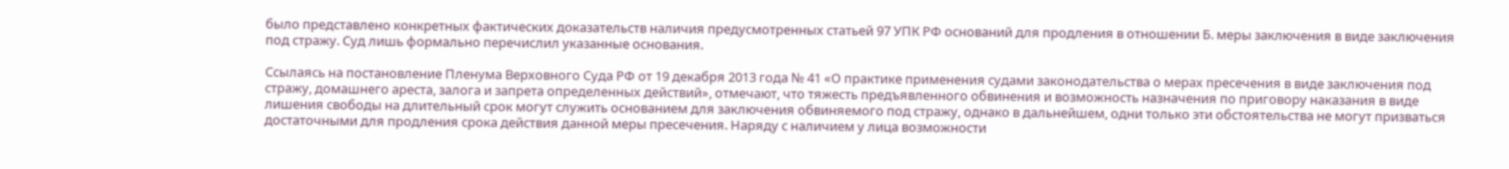было представлено конкретных фактических доказательств наличия предусмотренных статьей 97 УПК РФ оснований для продления в отношении Б. меры заключения в виде заключения под стражу. Суд лишь формально перечислил указанные основания.

Ссылаясь на постановление Пленума Верховного Суда РФ от 19 декабря 2013 года № 41 «О практике применения судами законодательства о мерах пресечения в виде заключения под стражу, домашнего ареста, залога и запрета определенных действий», отмечают, что тяжесть предъявленного обвинения и возможность назначения по приговору наказания в виде лишения свободы на длительный срок могут служить основанием для заключения обвиняемого под стражу, однако в дальнейшем, одни только эти обстоятельства не могут призваться достаточными для продления срока действия данной меры пресечения. Наряду с наличием у лица возможности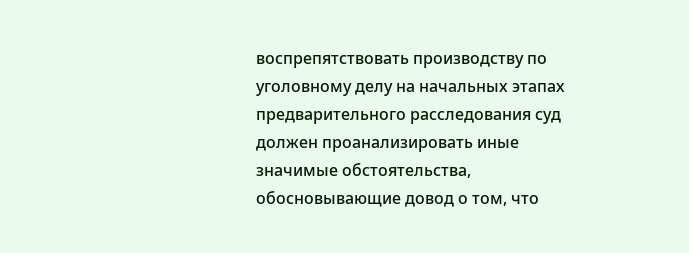воспрепятствовать производству по уголовному делу на начальных этапах предварительного расследования суд должен проанализировать иные значимые обстоятельства, обосновывающие довод о том, что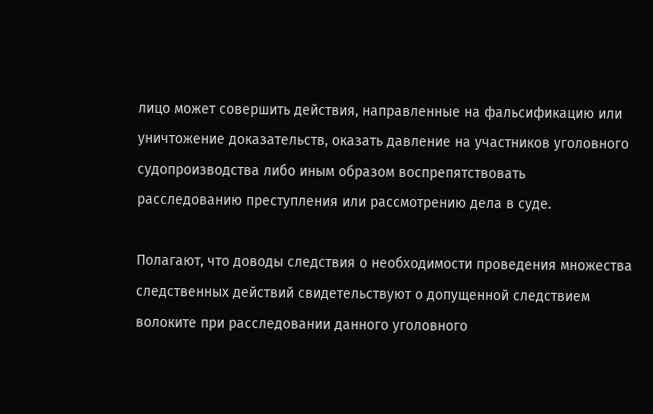лицо может совершить действия, направленные на фальсификацию или уничтожение доказательств, оказать давление на участников уголовного судопроизводства либо иным образом воспрепятствовать расследованию преступления или рассмотрению дела в суде.

Полагают, что доводы следствия о необходимости проведения множества следственных действий свидетельствуют о допущенной следствием волоките при расследовании данного уголовного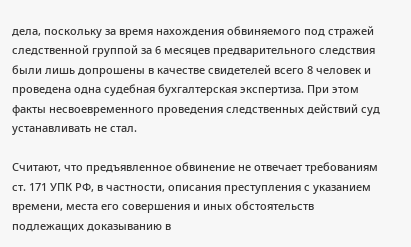дела, поскольку за время нахождения обвиняемого под стражей следственной группой за 6 месяцев предварительного следствия были лишь допрошены в качестве свидетелей всего 8 человек и проведена одна судебная бухгалтерская экспертиза. При этом факты несвоевременного проведения следственных действий суд устанавливать не стал.

Считают, что предъявленное обвинение не отвечает требованиям ст. 171 УПК РФ, в частности, описания преступления с указанием времени, места его совершения и иных обстоятельств подлежащих доказыванию в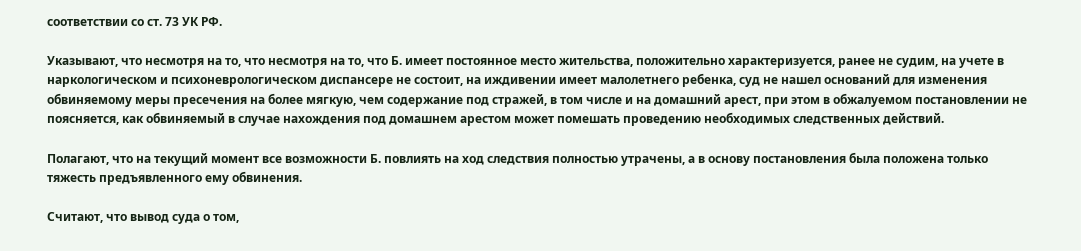соответствии со ст. 73 УК РФ.

Указывают, что несмотря на то, что несмотря на то, что Б. имеет постоянное место жительства, положительно характеризуется, ранее не судим, на учете в наркологическом и психоневрологическом диспансере не состоит, на иждивении имеет малолетнего ребенка, суд не нашел оснований для изменения обвиняемому меры пресечения на более мягкую, чем содержание под стражей, в том числе и на домашний арест, при этом в обжалуемом постановлении не поясняется, как обвиняемый в случае нахождения под домашнем арестом может помешать проведению необходимых следственных действий.

Полагают, что на текущий момент все возможности Б. повлиять на ход следствия полностью утрачены, а в основу постановления была положена только тяжесть предъявленного ему обвинения.

Считают, что вывод суда о том,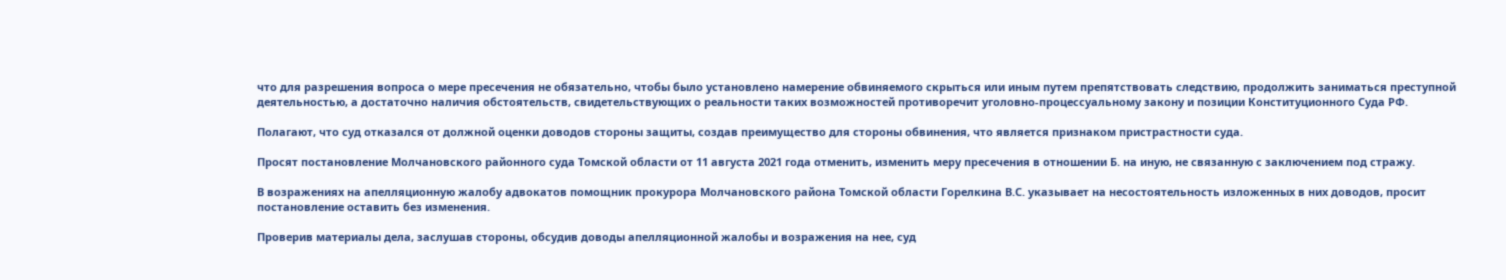что для разрешения вопроса о мере пресечения не обязательно, чтобы было установлено намерение обвиняемого скрыться или иным путем препятствовать следствию, продолжить заниматься преступной деятельностью, а достаточно наличия обстоятельств, свидетельствующих о реальности таких возможностей противоречит уголовно-процессуальному закону и позиции Конституционного Суда РФ.

Полагают, что суд отказался от должной оценки доводов стороны защиты, создав преимущество для стороны обвинения, что является признаком пристрастности суда.

Просят постановление Молчановского районного суда Томской области от 11 августа 2021 года отменить, изменить меру пресечения в отношении Б. на иную, не связанную с заключением под стражу.

В возражениях на апелляционную жалобу адвокатов помощник прокурора Молчановского района Томской области Горелкина В.С. указывает на несостоятельность изложенных в них доводов, просит постановление оставить без изменения.

Проверив материалы дела, заслушав стороны, обсудив доводы апелляционной жалобы и возражения на нее, суд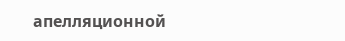апелляционной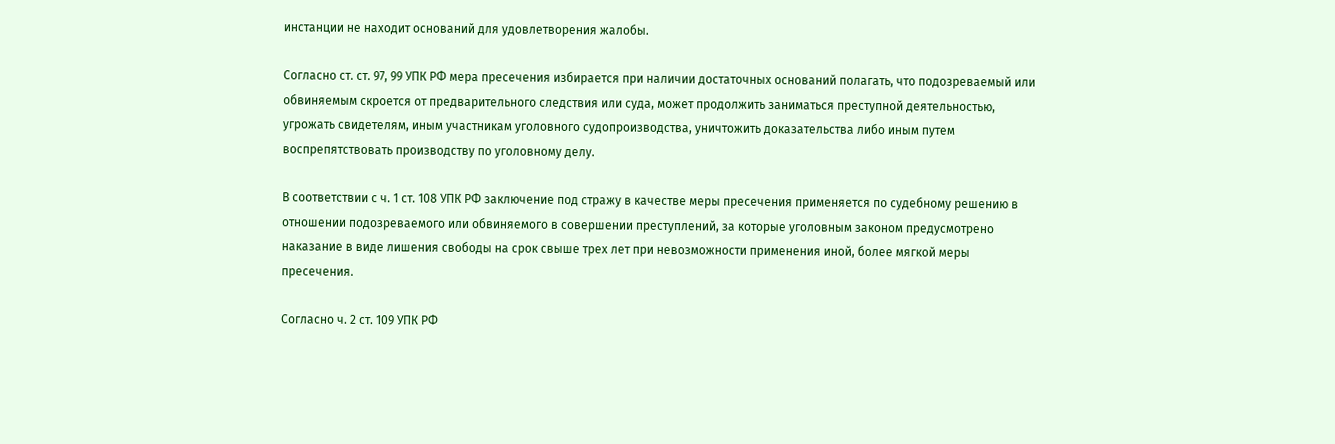инстанции не находит оснований для удовлетворения жалобы.

Согласно ст. ст. 97, 99 УПК РФ мера пресечения избирается при наличии достаточных оснований полагать, что подозреваемый или обвиняемым скроется от предварительного следствия или суда, может продолжить заниматься преступной деятельностью, угрожать свидетелям, иным участникам уголовного судопроизводства, уничтожить доказательства либо иным путем воспрепятствовать производству по уголовному делу.

В соответствии с ч. 1 ст. 108 УПК РФ заключение под стражу в качестве меры пресечения применяется по судебному решению в отношении подозреваемого или обвиняемого в совершении преступлений, за которые уголовным законом предусмотрено наказание в виде лишения свободы на срок свыше трех лет при невозможности применения иной, более мягкой меры пресечения.

Согласно ч. 2 ст. 109 УПК РФ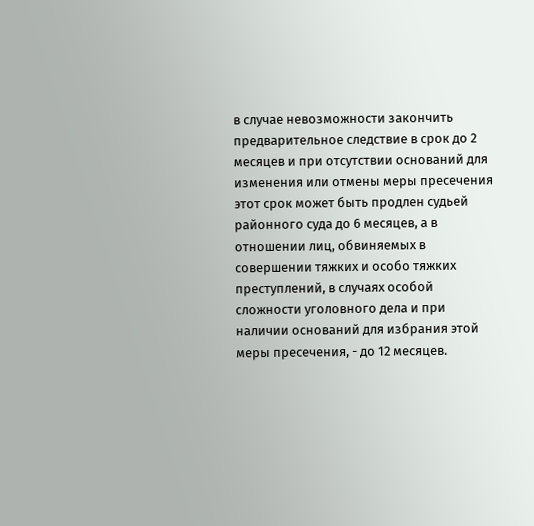в случае невозможности закончить предварительное следствие в срок до 2 месяцев и при отсутствии оснований для изменения или отмены меры пресечения этот срок может быть продлен судьей районного суда до 6 месяцев, а в отношении лиц, обвиняемых в совершении тяжких и особо тяжких преступлений, в случаях особой сложности уголовного дела и при наличии оснований для избрания этой меры пресечения, - до 12 месяцев.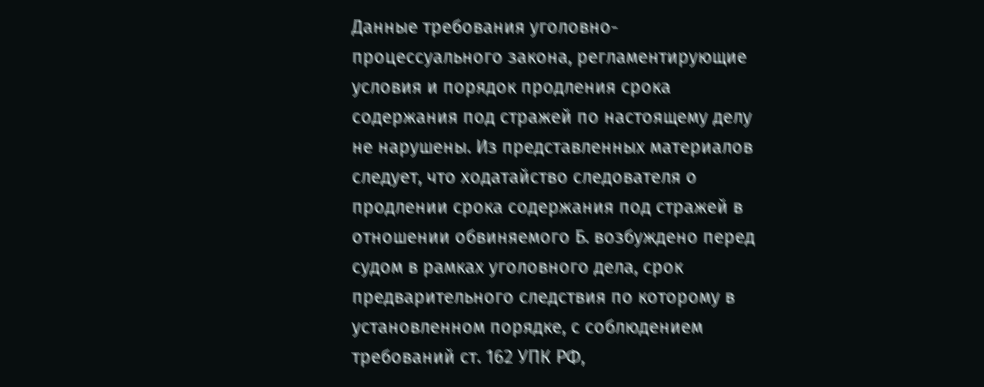Данные требования уголовно-процессуального закона, регламентирующие условия и порядок продления срока содержания под стражей по настоящему делу не нарушены. Из представленных материалов следует, что ходатайство следователя о продлении срока содержания под стражей в отношении обвиняемого Б. возбуждено перед судом в рамках уголовного дела, срок предварительного следствия по которому в установленном порядке, с соблюдением требований ст. 162 УПК РФ,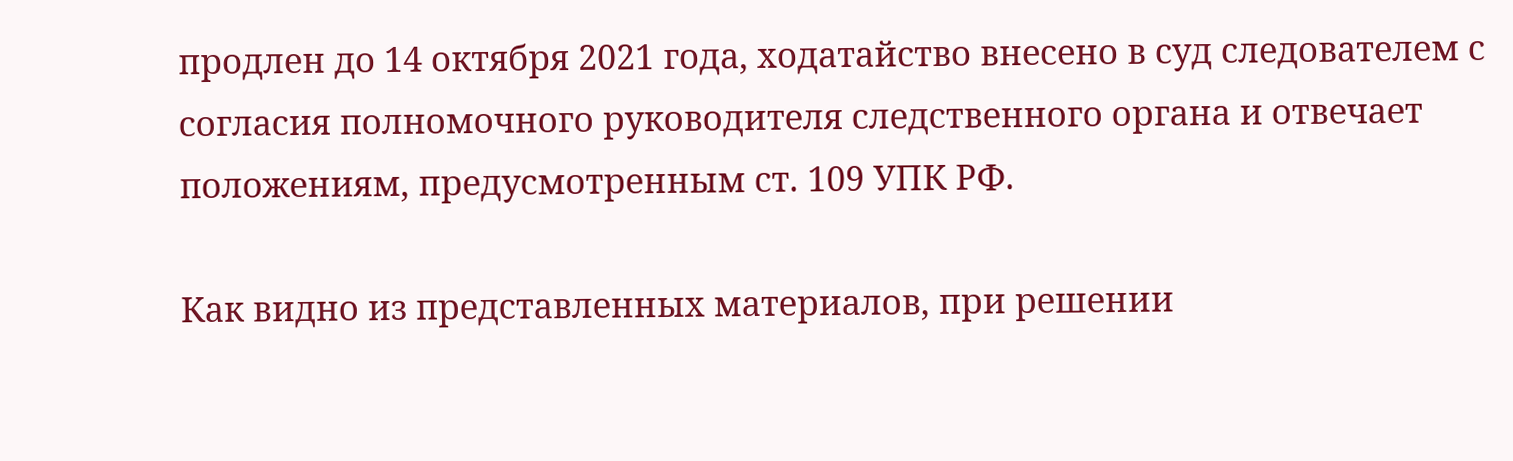продлен до 14 октября 2021 года, ходатайство внесено в суд следователем с согласия полномочного руководителя следственного органа и отвечает положениям, предусмотренным ст. 109 УПК РФ.

Как видно из представленных материалов, при решении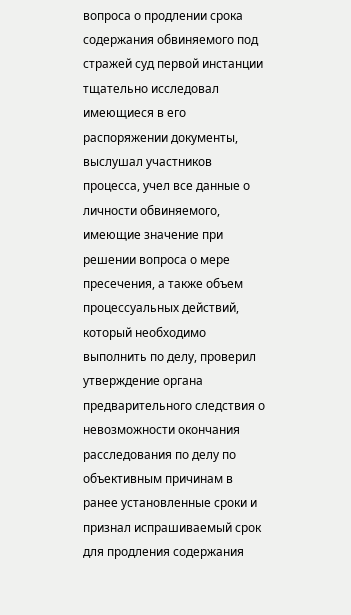вопроса о продлении срока содержания обвиняемого под стражей суд первой инстанции тщательно исследовал имеющиеся в его распоряжении документы, выслушал участников процесса, учел все данные о личности обвиняемого, имеющие значение при решении вопроса о мере пресечения, а также объем процессуальных действий, который необходимо выполнить по делу, проверил утверждение органа предварительного следствия о невозможности окончания расследования по делу по объективным причинам в ранее установленные сроки и признал испрашиваемый срок для продления содержания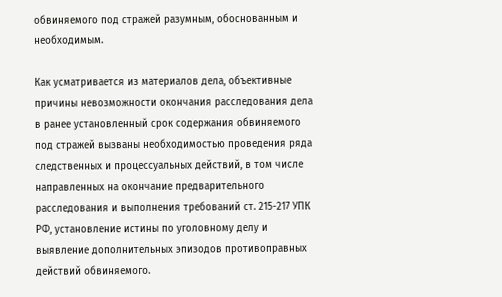обвиняемого под стражей разумным, обоснованным и необходимым.

Как усматривается из материалов дела, объективные причины невозможности окончания расследования дела в ранее установленный срок содержания обвиняемого под стражей вызваны необходимостью проведения ряда следственных и процессуальных действий, в том числе направленных на окончание предварительного расследования и выполнения требований ст. 215-217 УПК РФ, установление истины по уголовному делу и выявление дополнительных эпизодов противоправных действий обвиняемого.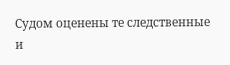Судом оценены те следственные и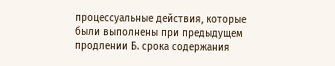процессуальные действия, которые были выполнены при предыдущем продлении Б. срока содержания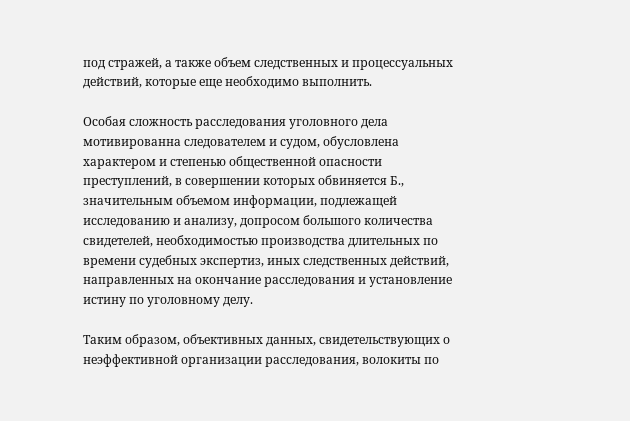под стражей, а также объем следственных и процессуальных действий, которые еще необходимо выполнить.

Особая сложность расследования уголовного дела мотивированна следователем и судом, обусловлена характером и степенью общественной опасности преступлений, в совершении которых обвиняется Б., значительным объемом информации, подлежащей исследованию и анализу, допросом большого количества свидетелей, необходимостью производства длительных по времени судебных экспертиз, иных следственных действий, направленных на окончание расследования и установление истину по уголовному делу.

Таким образом, объективных данных, свидетельствующих о неэффективной организации расследования, волокиты по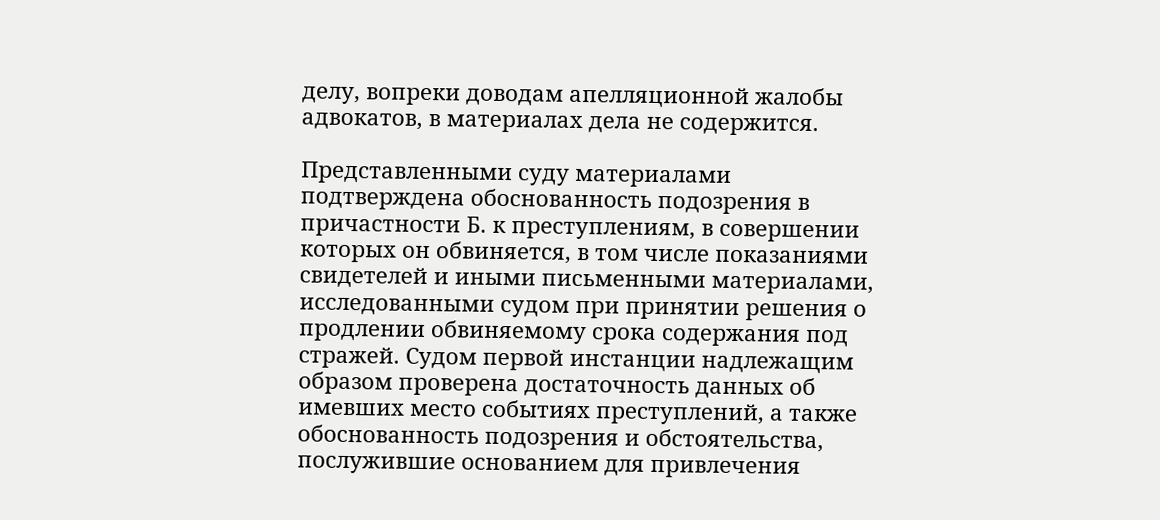делу, вопреки доводам апелляционной жалобы адвокатов, в материалах дела не содержится.

Представленными суду материалами подтверждена обоснованность подозрения в причастности Б. к преступлениям, в совершении которых он обвиняется, в том числе показаниями свидетелей и иными письменными материалами, исследованными судом при принятии решения о продлении обвиняемому срока содержания под стражей. Судом первой инстанции надлежащим образом проверена достаточность данных об имевших место событиях преступлений, а также обоснованность подозрения и обстоятельства, послужившие основанием для привлечения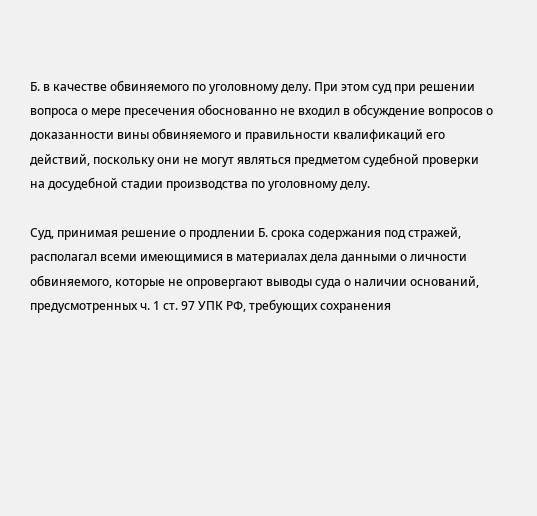Б. в качестве обвиняемого по уголовному делу. При этом суд при решении вопроса о мере пресечения обоснованно не входил в обсуждение вопросов о доказанности вины обвиняемого и правильности квалификаций его действий, поскольку они не могут являться предметом судебной проверки на досудебной стадии производства по уголовному делу.

Суд, принимая решение о продлении Б. срока содержания под стражей, располагал всеми имеющимися в материалах дела данными о личности обвиняемого, которые не опровергают выводы суда о наличии оснований, предусмотренных ч. 1 ст. 97 УПК РФ, требующих сохранения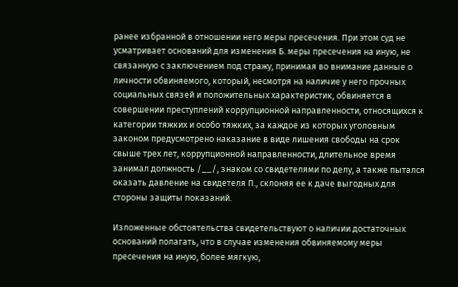ранее избранной в отношении него меры пресечения. При этом суд не усматривает оснований для изменения Б. меры пресечения на иную, не связанную с заключением под стражу, принимая во внимание данные о личности обвиняемого, который, несмотря на наличие у него прочных социальных связей и положительных характеристик, обвиняется в совершении преступлений коррупционной направленности, относящихся к категории тяжких и особо тяжких, за каждое из которых уголовным законом предусмотрено наказание в виде лишения свободы на срок свыше трех лет, коррупционной направленности, длительное время занимал должность /__/, знаком со свидетелями по делу, а также пытался оказать давление на свидетеля П., склоняя ее к даче выгодных для стороны защиты показаний.

Изложенные обстоятельства свидетельствуют о наличии достаточных оснований полагать, что в случае изменения обвиняемому меры пресечения на иную, более мягкую,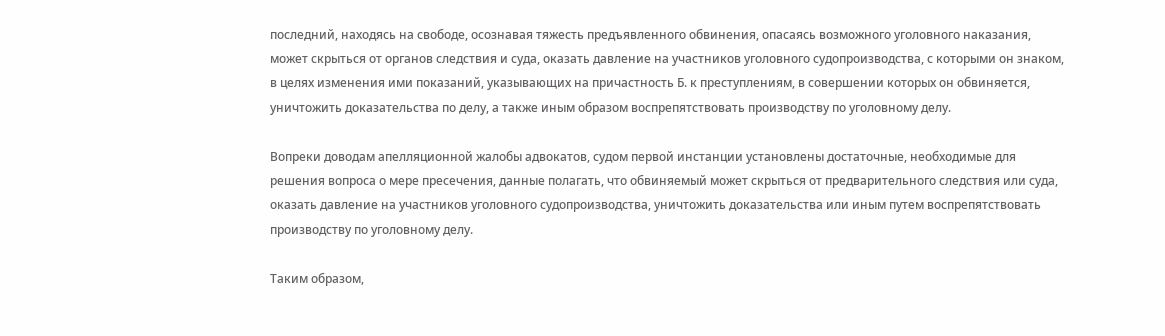последний, находясь на свободе, осознавая тяжесть предъявленного обвинения, опасаясь возможного уголовного наказания, может скрыться от органов следствия и суда, оказать давление на участников уголовного судопроизводства, с которыми он знаком, в целях изменения ими показаний, указывающих на причастность Б. к преступлениям, в совершении которых он обвиняется, уничтожить доказательства по делу, а также иным образом воспрепятствовать производству по уголовному делу.

Вопреки доводам апелляционной жалобы адвокатов, судом первой инстанции установлены достаточные, необходимые для решения вопроса о мере пресечения, данные полагать, что обвиняемый может скрыться от предварительного следствия или суда, оказать давление на участников уголовного судопроизводства, уничтожить доказательства или иным путем воспрепятствовать производству по уголовному делу.

Таким образом,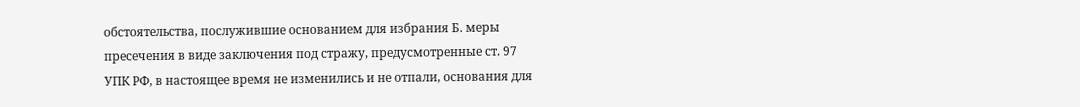обстоятельства, послужившие основанием для избрания Б. меры пресечения в виде заключения под стражу, предусмотренные ст. 97 УПК РФ, в настоящее время не изменились и не отпали, основания для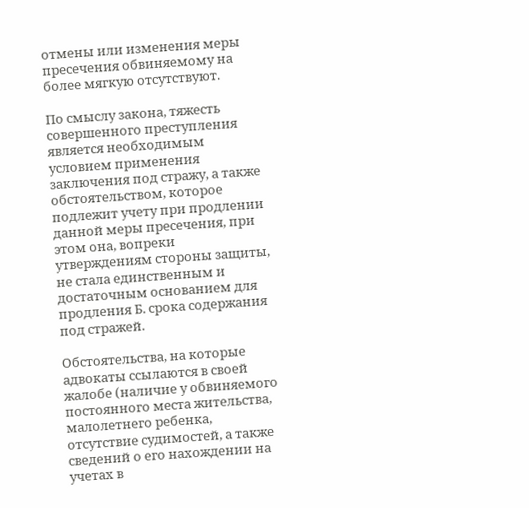отмены или изменения меры пресечения обвиняемому на более мягкую отсутствуют.

По смыслу закона, тяжесть совершенного преступления является необходимым условием применения заключения под стражу, а также обстоятельством, которое подлежит учету при продлении данной меры пресечения, при этом она, вопреки утверждениям стороны защиты, не стала единственным и достаточным основанием для продления Б. срока содержания под стражей.

Обстоятельства, на которые адвокаты ссылаются в своей жалобе (наличие у обвиняемого постоянного места жительства, малолетнего ребенка, отсутствие судимостей, а также сведений о его нахождении на учетах в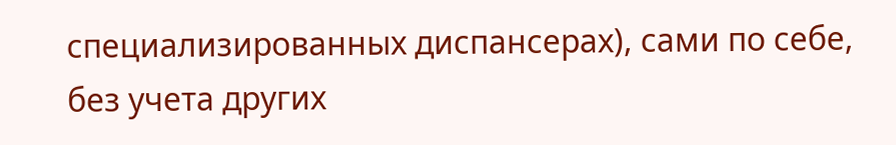специализированных диспансерах), сами по себе, без учета других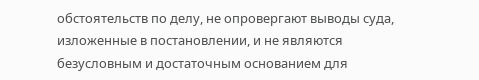обстоятельств по делу, не опровергают выводы суда, изложенные в постановлении, и не являются безусловным и достаточным основанием для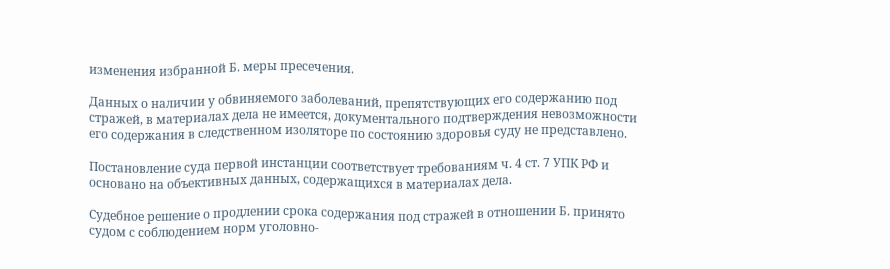изменения избранной Б. меры пресечения.

Данных о наличии у обвиняемого заболеваний, препятствующих его содержанию под стражей, в материалах дела не имеется, документального подтверждения невозможности его содержания в следственном изоляторе по состоянию здоровья суду не представлено.

Постановление суда первой инстанции соответствует требованиям ч. 4 ст. 7 УПК РФ и основано на объективных данных, содержащихся в материалах дела.

Судебное решение о продлении срока содержания под стражей в отношении Б. принято судом с соблюдением норм уголовно-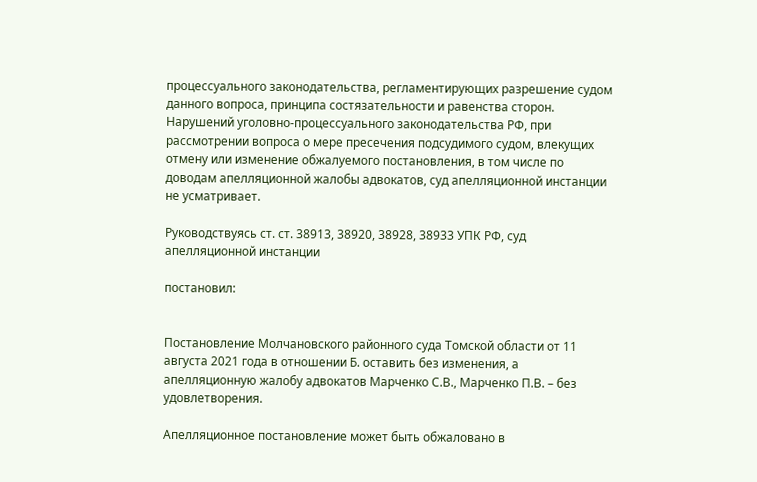процессуального законодательства, регламентирующих разрешение судом данного вопроса, принципа состязательности и равенства сторон. Нарушений уголовно-процессуального законодательства РФ, при рассмотрении вопроса о мере пресечения подсудимого судом, влекущих отмену или изменение обжалуемого постановления, в том числе по доводам апелляционной жалобы адвокатов, суд апелляционной инстанции не усматривает.

Руководствуясь ст. ст. 38913, 38920, 38928, 38933 УПК РФ, суд апелляционной инстанции

постановил:


Постановление Молчановского районного суда Томской области от 11 августа 2021 года в отношении Б. оставить без изменения, а апелляционную жалобу адвокатов Марченко С.В., Марченко П.В. – без удовлетворения.

Апелляционное постановление может быть обжаловано в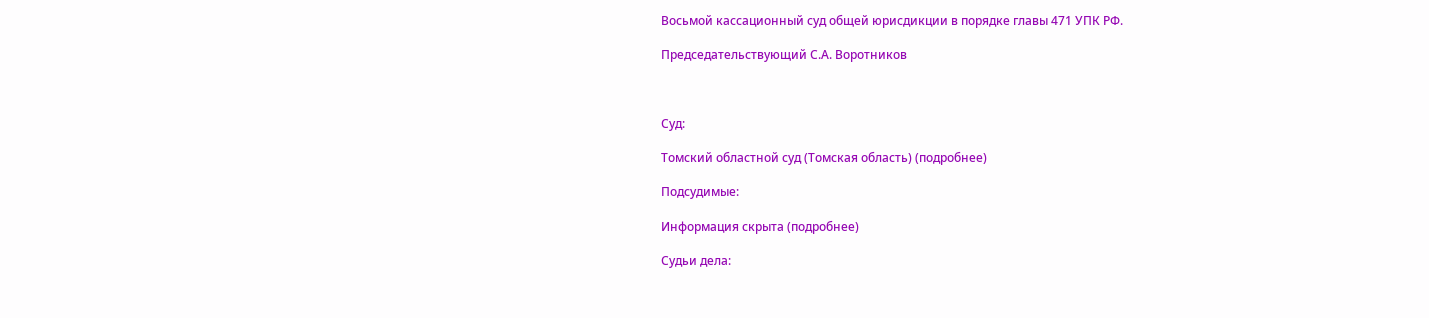Восьмой кассационный суд общей юрисдикции в порядке главы 471 УПК РФ.

Председательствующий С.А. Воротников



Суд:

Томский областной суд (Томская область) (подробнее)

Подсудимые:

Информация скрыта (подробнее)

Судьи дела: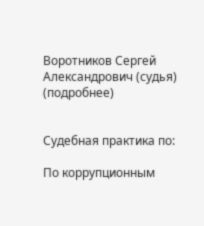Воротников Сергей Александрович (судья) (подробнее)


Судебная практика по:

По коррупционным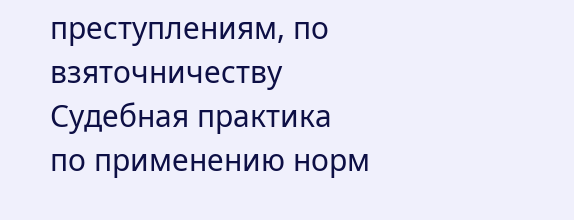преступлениям, по взяточничеству
Судебная практика по применению норм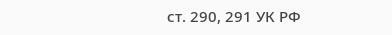ст. 290, 291 УК РФ